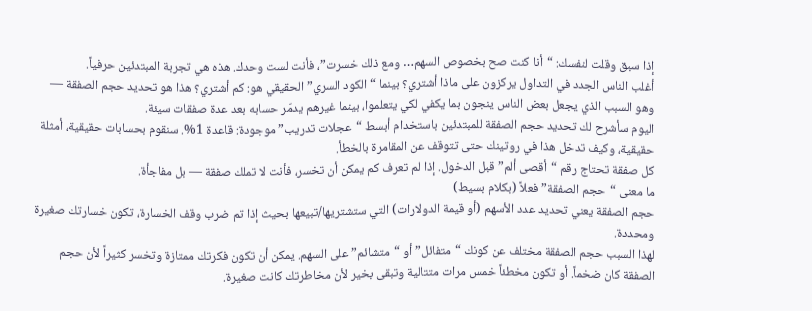إذا سبق وقلت لنفسك: “أنا كنت صح بخصوص السهم… ومع ذلك خسرت”، فأنت لست وحدك. هذه هي تجربة المبتدئين حرفياً.
أغلب الناس الجدد في التداول يركزون على ماذا أشتري؟ بينما “الكود السري” الحقيقي هو: كم أشتري؟ هذا هو تحديد حجم الصفقة — وهو السبب الذي يجعل بعض الناس ينجون بما يكفي لكي يتعلموا، بينما غيرهم يدمّر حسابه بعد عدة صفقات سيئة.
اليوم سأشرح لك تحديد حجم الصفقة للمبتدئين باستخدام أبسط “عجلات تدريب” موجودة: قاعدة 1%. سنقوم بحسابات حقيقية، أمثلة حقيقية، وكيف تدخل هذا في روتينك حتى تتوقف عن المقامرة بالخطأ.
كل صفقة تحتاج رقم “أقصى ألم” قبل الدخول. إذا لم تعرف كم يمكن أن تخسر، فأنت لا تملك صفقة — بل مفاجأة.
ما معنى “حجم الصفقة” فعلاً (بكلام بسيط)
حجم الصفقة يعني تحديد عدد الأسهم (أو قيمة الدولارات) التي ستشتريها/تبيعها بحيث إذا تم ضرب وقف الخسارة، تكون خسارتك صغيرة ومحددة.
لهذا السبب حجم الصفقة مختلف عن كونك “متفائل” أو “متشائم” على السهم. يمكن أن تكون فكرتك ممتازة وتخسر كثيراً لأن حجم الصفقة كان ضخماً. أو تكون مخطئاً خمس مرات متتالية وتبقى بخير لأن مخاطرتك كانت صغيرة.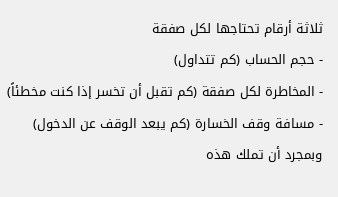ثلاثة أرقام تحتاجها لكل صفقة
- حجم الحساب (كم تتداول)
- المخاطرة لكل صفقة (كم تقبل أن تخسر إذا كنت مخطئاً)
- مسافة وقف الخسارة (كم يبعد الوقف عن الدخول)
وبمجرد أن تملك هذه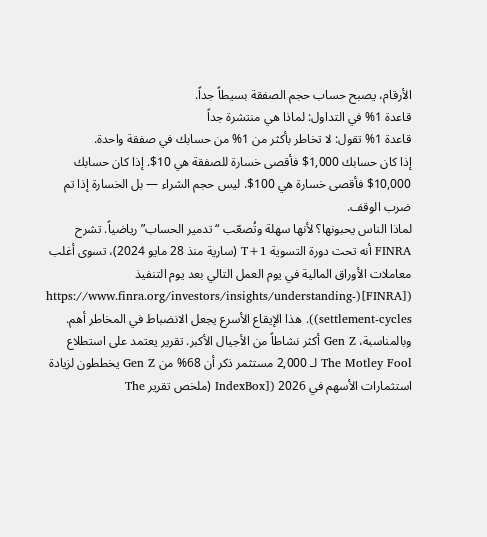الأرقام، يصبح حساب حجم الصفقة بسيطاً جداً.
قاعدة 1% في التداول: لماذا هي منتشرة جداً
قاعدة 1% تقول: لا تخاطر بأكثر من 1% من حسابك في صفقة واحدة.
إذا كان حسابك 1,000$ فأقصى خسارة للصفقة هي 10$. إذا كان حسابك 10,000$ فأقصى خسارة هي 100$. ليس حجم الشراء — بل الخسارة إذا تم ضرب الوقف.
لماذا الناس يحبونها؟ لأنها سهلة وتُصعّب “تدمير الحساب” رياضياً. تشرح FINRA أنه تحت دورة التسوية T+1 (سارية منذ 28 مايو 2024)، تسوى أغلب معاملات الأوراق المالية في يوم العمل التالي بعد يوم التنفيذ ([FINRA](https://www.finra.org/investors/insights/understanding-settlement-cycles)). هذا الإيقاع الأسرع يجعل الانضباط في المخاطر أهم.
وبالمناسبة، Gen Z أكثر نشاطاً من الأجيال الأكبر. تقرير يعتمد على استطلاع The Motley Fool لـ 2,000 مستثمر ذكر أن 68% من Gen Z يخططون لزيادة استثمارات الأسهم في 2026 ([IndexBox (ملخص تقرير The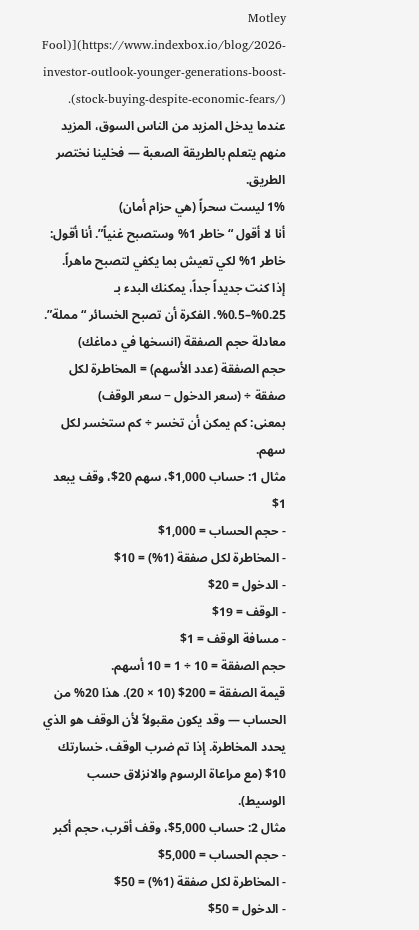Motley Fool)](https://www.indexbox.io/blog/2026-investor-outlook-younger-generations-boost-stock-buying-despite-economic-fears/)). عندما يدخل المزيد من الناس السوق، المزيد منهم يتعلم بالطريقة الصعبة — فخلينا نختصر الطريق.
1% ليست سحراً (هي حزام أمان)
أنا لا أقول “خاطر 1% وستصبح غنياً”. أنا أقول: خاطر 1% لكي تعيش بما يكفي لتصبح ماهراً.
إذا كنت جديداً جداً، يمكنك البدء بـ 0.25%–0.5%. الفكرة أن تصبح الخسائر “مملة”.
معادلة حجم الصفقة (انسخها في دماغك)
حجم الصفقة (عدد الأسهم) = المخاطرة لكل صفقة ÷ (سعر الدخول − سعر الوقف)
بمعنى: كم يمكن أن تخسر ÷ كم ستخسر لكل سهم.
مثال 1: حساب 1,000$، سهم 20$، وقف يبعد 1$
- حجم الحساب = 1,000$
- المخاطرة لكل صفقة (1%) = 10$
- الدخول = 20$
- الوقف = 19$
- مسافة الوقف = 1$
حجم الصفقة = 10 ÷ 1 = 10 أسهم.
قيمة الصفقة = 200$ (10 × 20). هذا 20% من الحساب — وقد يكون مقبولاً لأن الوقف هو الذي يحدد المخاطرة. إذا تم ضرب الوقف، خسارتك 10$ (مع مراعاة الرسوم والانزلاق حسب الوسيط).
مثال 2: حساب 5,000$، وقف أقرب، حجم أكبر
- حجم الحساب = 5,000$
- المخاطرة لكل صفقة (1%) = 50$
- الدخول = 50$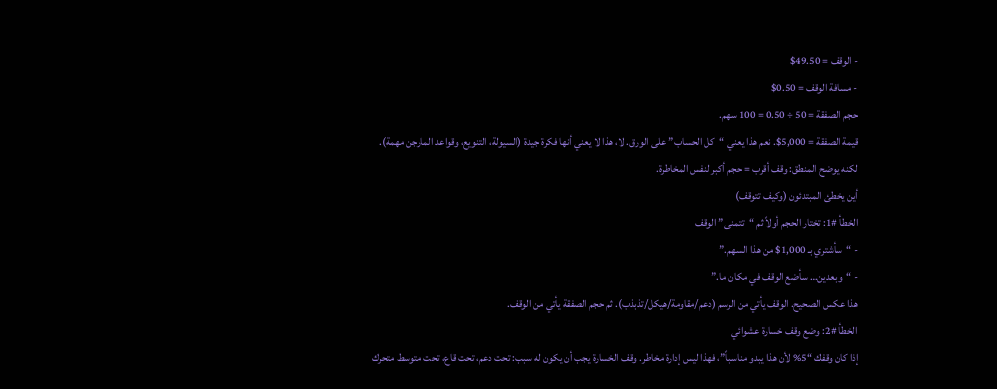- الوقف = 49.50$
- مسافة الوقف = 0.50$
حجم الصفقة = 50 ÷ 0.50 = 100 سهم.
قيمة الصفقة = 5,000$. نعم هذا يعني “كل الحساب” على الورق. لا، هذا لا يعني أنها فكرة جيدة (السيولة، التنويع، وقواعد المارجن مهمة). لكنه يوضح المنطق: وقف أقرب = حجم أكبر لنفس المخاطرة.
أين يخطئ المبتدئون (وكيف تتوقف)
الخطأ #1: تختار الحجم أولاً ثم “تتمنى” الوقف
- “سأشتري بـ 1,000$ من هذا السهم.”
- “وبعدين… سأضع الوقف في مكان ما.”
هذا عكس الصحيح. الوقف يأتي من الرسم (دعم/مقاومة/هيكل/تذبذب). ثم حجم الصفقة يأتي من الوقف.
الخطأ #2: وضع وقف خسارة عشوائي
إذا كان وقفك “5% لأن هذا يبدو مناسباً”، فهذا ليس إدارة مخاطر. وقف الخسارة يجب أن يكون له سبب: تحت دعم، تحت قاع، تحت متوسط متحرك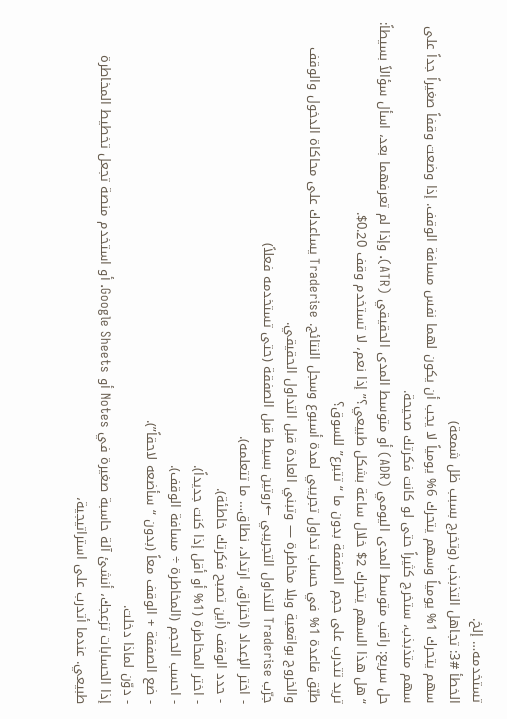تستخدمه… إلخ.
الخطأ #3: تجاهل التذبذب (وتخرج بسبب ظل شمعة)
سهم يتحرك 1% يومياً وسهم يتحرك 6% يومياً لا يجب أن يكون لهما نفس مسافة الوقف. إذا وضعت وقفاً صغيراً جداً على سهم متذبذب، ستخرج كثيراً حتى لو كانت فكرتك صحيحة.
حل سريع: راقب متوسط المدى اليومي (ADR) أو متوسط المدى الحقيقي (ATR). وإذا لم تعرفهما بعد، اسأل سؤالاً بسيطاً: “هل هذا السهم يتحرك 2$ خلال ساعة بشكل طبيعي؟” إذا نعم، لا تستخدم وقف 0.20$.
تريد تتدرب على حجم الصفقة بدون ما “تتبرع” للسوق؟
طبّق قاعدة 1% في حساب تداول تجريبي لمدة أسبوع وسجل النتائج. Traderise يساعدك على محاكاة الدخول والوقف والخروج بواقعية وبلا مخاطرة — وتبني العادة قبل التداول الحقيقي.
جرّب Traderise للتداول التجريبي ←روتين بسيط قبل الصفقة (حتى تستخدمه فعلاً)
- اختر الإعداد (اختراق، ارتداد، نطاق… ما تتعلمه).
- حدد الوقف (أين تصبح فكرتك خاطئة).
- اختر المخاطرة (1% أو أقل إذا كنت جديداً).
- احسب الحجم (المخاطرة ÷ مسافة الوقف).
- ضع الصفقة + الوقف معاً (بدون “سأضعه لاحقاً”).
- دوّن لماذا دخلت.
إذا الحسابات تزعجك، أنشئ آلة حاسبة صغيرة في Notes أو Google Sheets. أو استخدم منصة تجعل تخطيط المخاطرة طبيعي. عندما أتدرب على استراتيجية،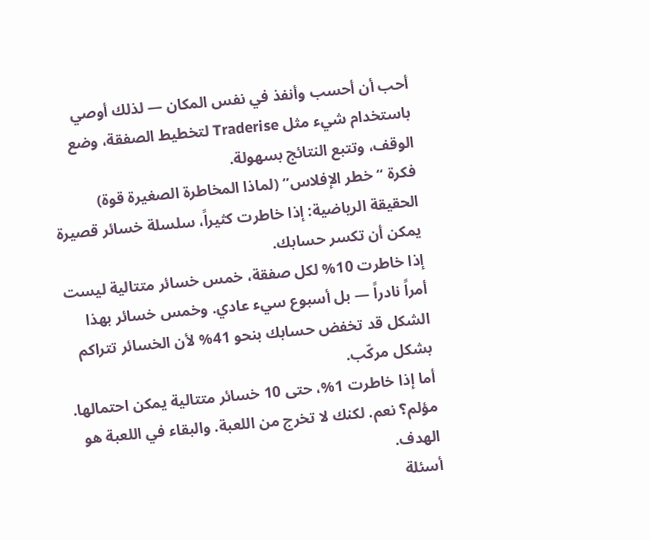أحب أن أحسب وأنفذ في نفس المكان — لذلك أوصي باستخدام شيء مثل Traderise لتخطيط الصفقة، وضع الوقف، وتتبع النتائج بسهولة.
فكرة “خطر الإفلاس” (لماذا المخاطرة الصغيرة قوة)
الحقيقة الرياضية: إذا خاطرت كثيراً، سلسلة خسائر قصيرة يمكن أن تكسر حسابك.
إذا خاطرت 10% لكل صفقة، خمس خسائر متتالية ليست أمراً نادراً — بل أسبوع سيء عادي. وخمس خسائر بهذا الشكل قد تخفض حسابك بنحو 41% لأن الخسائر تتراكم بشكل مركّب.
أما إذا خاطرت 1%، حتى 10 خسائر متتالية يمكن احتمالها. مؤلم؟ نعم. لكنك لا تخرج من اللعبة. والبقاء في اللعبة هو الهدف.
أسئلة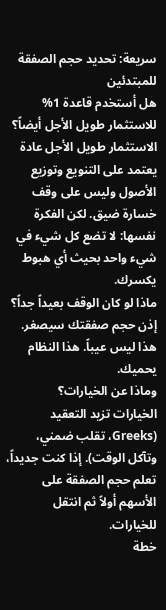سريعة: تحديد حجم الصفقة للمبتدئين
هل أستخدم قاعدة 1% للاستثمار طويل الأجل أيضاً؟
الاستثمار طويل الأجل عادة يعتمد على التنويع وتوزيع الأصول وليس على وقف خسارة ضيق. لكن الفكرة نفسها: لا تضع كل شيء في شيء واحد بحيث أي هبوط يكسرك.
ماذا لو كان الوقف بعيداً جداً؟
إذن حجم صفقتك سيصغر. هذا ليس عيباً. هذا النظام يحميك.
وماذا عن الخيارات؟
الخيارات تزيد التعقيد (Greeks، تقلب ضمني، وتآكل الوقت). إذا كنت جديداً، تعلم حجم الصفقة على الأسهم أولاً ثم انتقل للخيارات.
خطة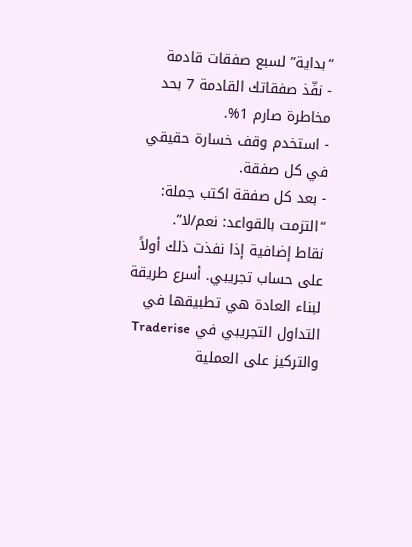“بداية” لسبع صفقات قادمة
- نفّذ صفقاتك القادمة 7 بحد مخاطرة صارم 1%.
- استخدم وقف خسارة حقيقي في كل صفقة.
- بعد كل صفقة اكتب جملة: “التزمت بالقواعد: نعم/لا”.
نقاط إضافية إذا نفذت ذلك أولاً على حساب تجريبي. أسرع طريقة لبناء العادة هي تطبيقها في التداول التجريبي في Traderise والتركيز على العملية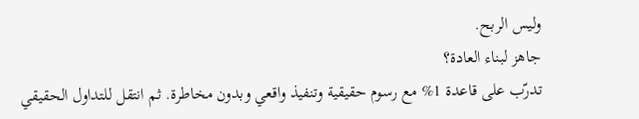وليس الربح.
جاهز لبناء العادة؟
تدرّب على قاعدة 1% مع رسوم حقيقية وتنفيذ واقعي وبدون مخاطرة. ثم انتقل للتداول الحقيقي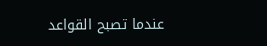عندما تصبح القواعد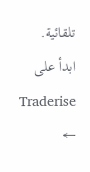تلقائية.
ابدأ على Traderise ←